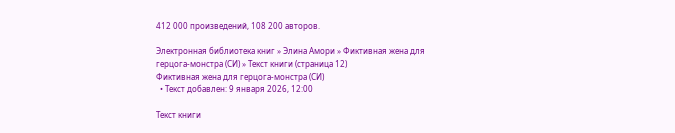412 000 произведений, 108 200 авторов.

Электронная библиотека книг » Элина Амори » Фиктивная жена для герцога-монстра (СИ) » Текст книги (страница 12)
Фиктивная жена для герцога-монстра (СИ)
  • Текст добавлен: 9 января 2026, 12:00

Текст книги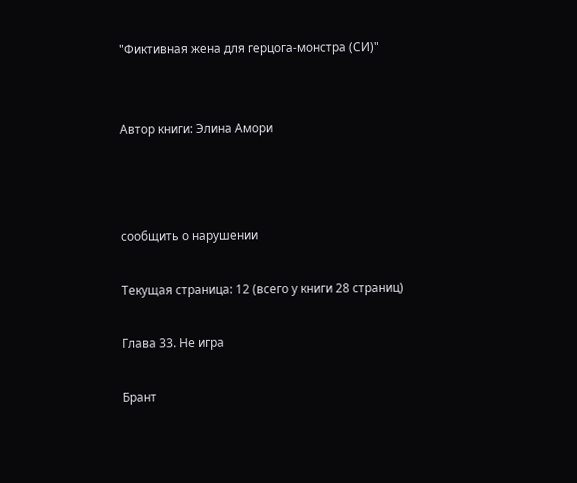"Фиктивная жена для герцога-монстра (СИ)"


Автор книги: Элина Амори



сообщить о нарушении

Текущая страница: 12 (всего у книги 28 страниц)

Глава 33. Не игра

Брант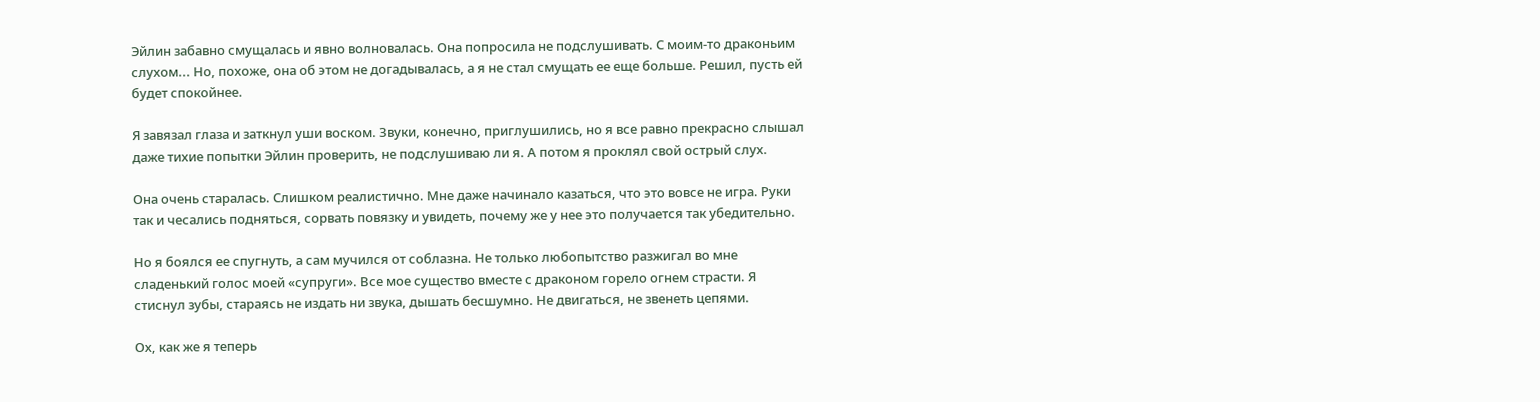Эйлин забавно смущалась и явно волновалась. Она попросила не подслушивать. С моим-то драконьим слухом... Но, похоже, она об этом не догадывалась, а я не стал смущать ее еще больше. Решил, пусть ей будет спокойнее.

Я завязал глаза и заткнул уши воском. Звуки, конечно, приглушились, но я все равно прекрасно слышал даже тихие попытки Эйлин проверить, не подслушиваю ли я. А потом я проклял свой острый слух.

Она очень старалась. Слишком реалистично. Мне даже начинало казаться, что это вовсе не игра. Руки так и чесались подняться, сорвать повязку и увидеть, почему же у нее это получается так убедительно.

Но я боялся ее спугнуть, а сам мучился от соблазна. Не только любопытство разжигал во мне сладенький голос моей «супруги». Все мое существо вместе с драконом горело огнем страсти. Я стиснул зубы, стараясь не издать ни звука, дышать бесшумно. Не двигаться, не звенеть цепями.

Ох, как же я теперь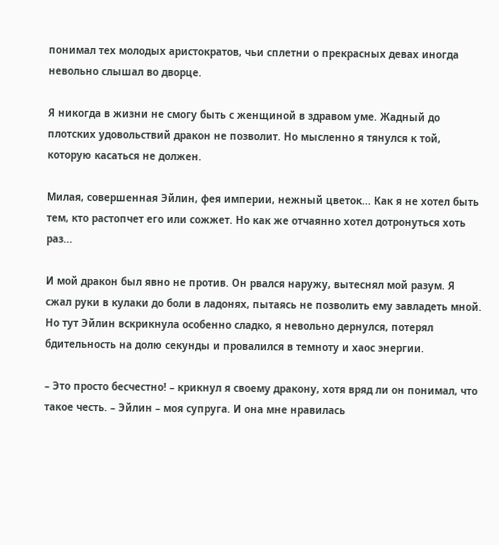понимал тех молодых аристократов, чьи сплетни о прекрасных девах иногда невольно слышал во дворце.

Я никогда в жизни не смогу быть с женщиной в здравом уме. Жадный до плотских удовольствий дракон не позволит. Но мысленно я тянулся к той, которую касаться не должен.

Милая, совершенная Эйлин, фея империи, нежный цветок... Как я не хотел быть тем, кто растопчет его или сожжет. Но как же отчаянно хотел дотронуться хоть раз...

И мой дракон был явно не против. Он рвался наружу, вытеснял мой разум. Я сжал руки в кулаки до боли в ладонях, пытаясь не позволить ему завладеть мной. Но тут Эйлин вскрикнула особенно сладко, я невольно дернулся, потерял бдительность на долю секунды и провалился в темноту и хаос энергии.

– Это просто бесчестно! – крикнул я своему дракону, хотя вряд ли он понимал, что такое честь. – Эйлин – моя супруга. И она мне нравилась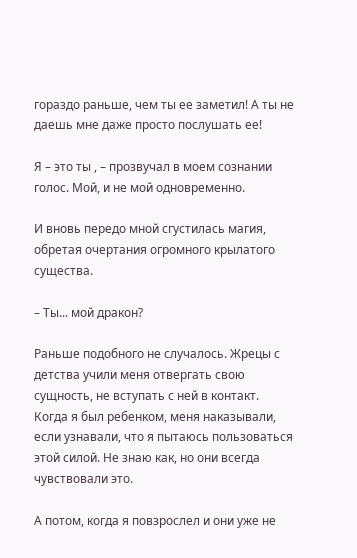гораздо раньше, чем ты ее заметил! А ты не даешь мне даже просто послушать ее!

Я – это ты , – прозвучал в моем сознании голос. Мой, и не мой одновременно.

И вновь передо мной сгустилась магия, обретая очертания огромного крылатого существа.

– Ты... мой дракон?

Раньше подобного не случалось. Жрецы с детства учили меня отвергать свою сущность, не вступать с ней в контакт. Когда я был ребенком, меня наказывали, если узнавали, что я пытаюсь пользоваться этой силой. Не знаю как, но они всегда чувствовали это.

А потом, когда я повзрослел и они уже не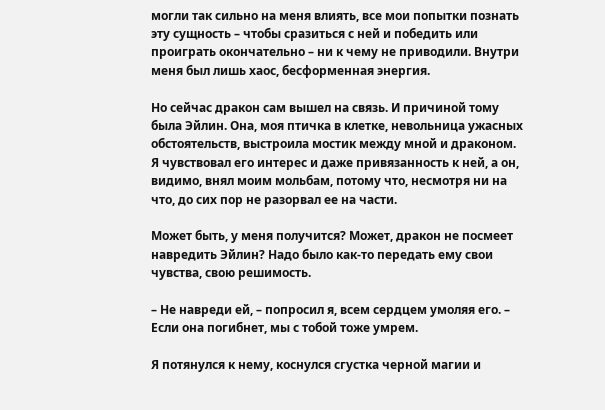могли так сильно на меня влиять, все мои попытки познать эту сущность – чтобы сразиться с ней и победить или проиграть окончательно – ни к чему не приводили. Внутри меня был лишь хаос, бесформенная энергия.

Но сейчас дракон сам вышел на связь. И причиной тому была Эйлин. Она, моя птичка в клетке, невольница ужасных обстоятельств, выстроила мостик между мной и драконом. Я чувствовал его интерес и даже привязанность к ней, а он, видимо, внял моим мольбам, потому что, несмотря ни на что, до сих пор не разорвал ее на части.

Может быть, у меня получится? Может, дракон не посмеет навредить Эйлин? Надо было как-то передать ему свои чувства, свою решимость.

– Не навреди ей, – попросил я, всем сердцем умоляя его. – Если она погибнет, мы с тобой тоже умрем.

Я потянулся к нему, коснулся сгустка черной магии и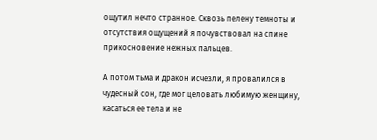ощутил нечто странное. Сквозь пелену темноты и отсутствия ощущений я почувствовал на спине прикосновение нежных пальцев.

А потом тьма и дракон исчезли, я провалился в чудесный сон, где мог целовать любимую женщину, касаться ее тела и не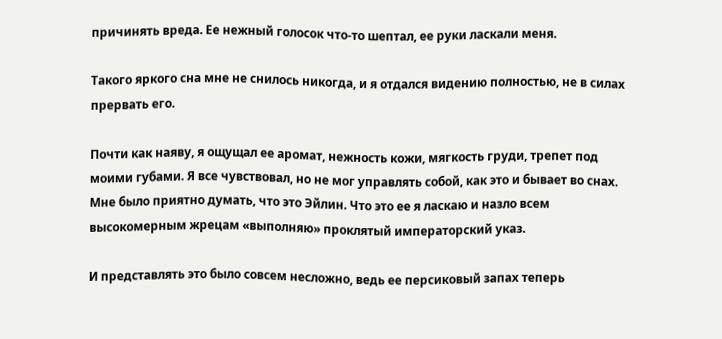причинять вреда. Ее нежный голосок что-то шептал, ее руки ласкали меня.

Такого яркого сна мне не снилось никогда, и я отдался видению полностью, не в силах прервать его.

Почти как наяву, я ощущал ее аромат, нежность кожи, мягкость груди, трепет под моими губами. Я все чувствовал, но не мог управлять собой, как это и бывает во снах. Мне было приятно думать, что это Эйлин. Что это ее я ласкаю и назло всем высокомерным жрецам «выполняю» проклятый императорский указ.

И представлять это было совсем несложно, ведь ее персиковый запах теперь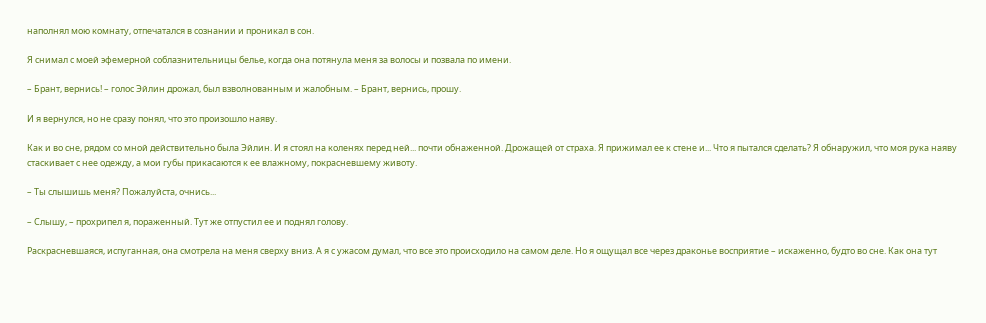наполнял мою комнату, отпечатался в сознании и проникал в сон.

Я снимал с моей эфемерной соблазнительницы белье, когда она потянула меня за волосы и позвала по имени.

– Брант, вернись! – голос Эйлин дрожал, был взволнованным и жалобным. – Брант, вернись, прошу.

И я вернулся, но не сразу понял, что это произошло наяву.

Как и во сне, рядом со мной действительно была Эйлин. И я стоял на коленях перед ней... почти обнаженной. Дрожащей от страха. Я прижимал ее к стене и... Что я пытался сделать? Я обнаружил, что моя рука наяву стаскивает с нее одежду, а мои губы прикасаются к ее влажному, покрасневшему животу.

– Ты слышишь меня? Пожалуйста, очнись...

– Слышу, – прохрипел я, пораженный. Тут же отпустил ее и поднял голову.

Раскрасневшаяся, испуганная, она смотрела на меня сверху вниз. А я с ужасом думал, что все это происходило на самом деле. Но я ощущал все через драконье восприятие – искаженно, будто во сне. Как она тут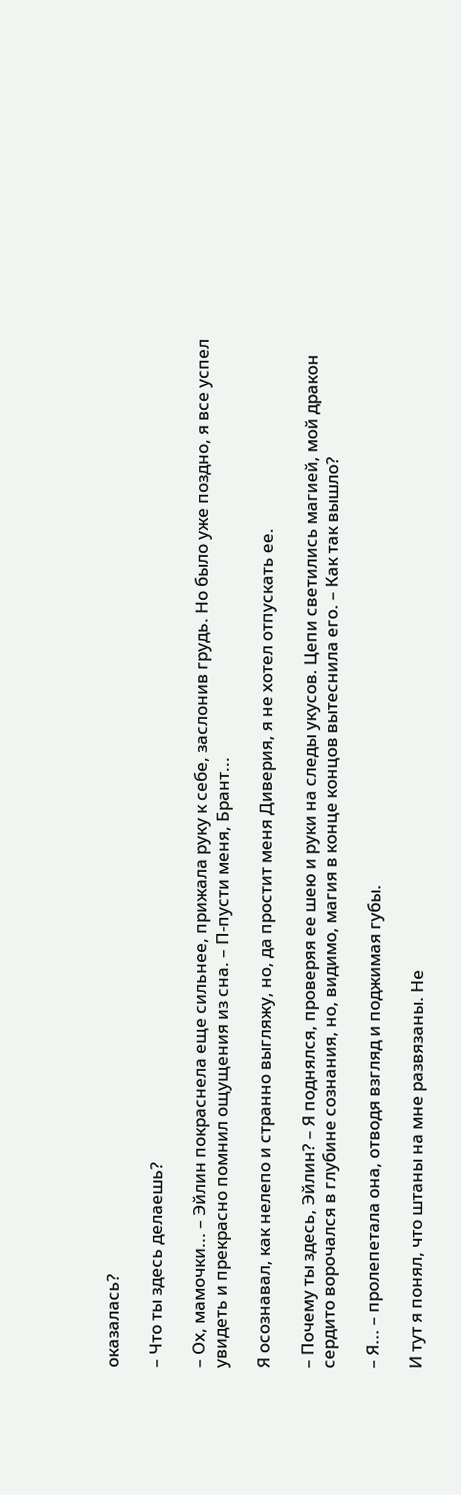оказалась?

– Что ты здесь делаешь?

– Ох, мамочки... – Эйлин покраснела еще сильнее, прижала руку к себе, заслонив грудь. Но было уже поздно, я все успел увидеть и прекрасно помнил ощущения из сна. – П-пусти меня, Брант...

Я осознавал, как нелепо и странно выгляжу, но, да простит меня Диверия, я не хотел отпускать ее.

– Почему ты здесь, Эйлин? – Я поднялся, проверяя ее шею и руки на следы укусов. Цепи светились магией, мой дракон сердито ворочался в глубине сознания, но, видимо, магия в конце концов вытеснила его. – Как так вышло?

– Я... – пролепетала она, отводя взгляд и поджимая губы.

И тут я понял, что штаны на мне развязаны. Не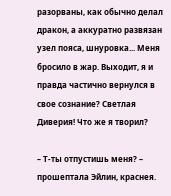разорваны, как обычно делал дракон, а аккуратно развязан узел пояса, шнуровка... Меня бросило в жар. Выходит, я и правда частично вернулся в свое сознание? Светлая Диверия! Что же я творил?

– Т-ты отпустишь меня? – прошептала Эйлин, краснея.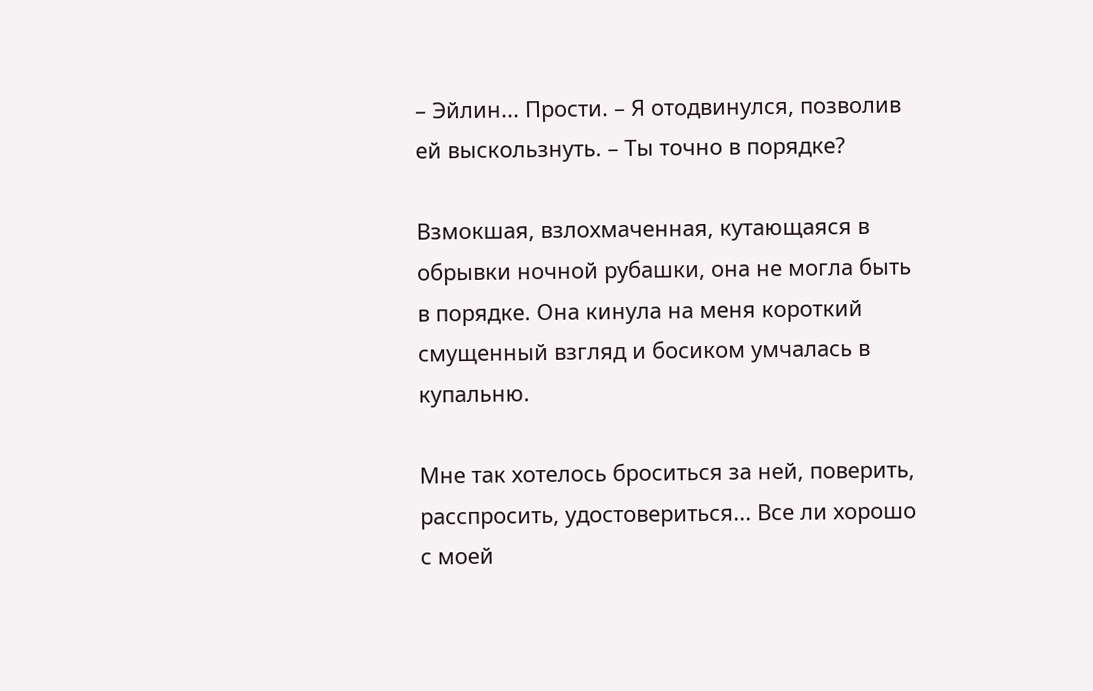– Эйлин... Прости. – Я отодвинулся, позволив ей выскользнуть. – Ты точно в порядке?

Взмокшая, взлохмаченная, кутающаяся в обрывки ночной рубашки, она не могла быть в порядке. Она кинула на меня короткий смущенный взгляд и босиком умчалась в купальню.

Мне так хотелось броситься за ней, поверить, расспросить, удостовериться... Все ли хорошо с моей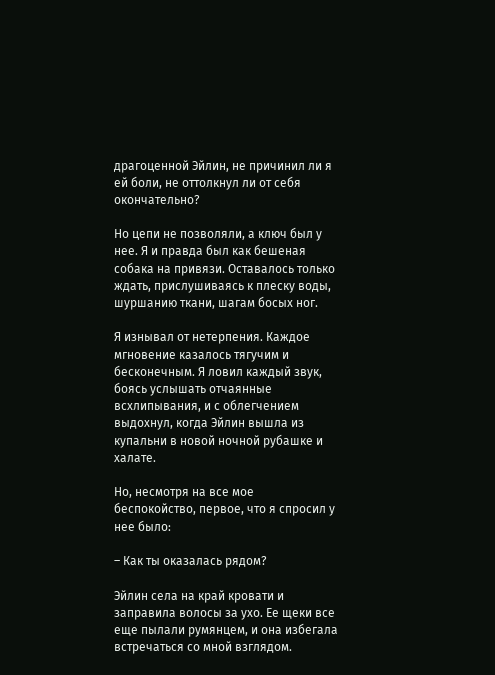драгоценной Эйлин, не причинил ли я ей боли, не оттолкнул ли от себя окончательно?

Но цепи не позволяли, а ключ был у нее. Я и правда был как бешеная собака на привязи. Оставалось только ждать, прислушиваясь к плеску воды, шуршанию ткани, шагам босых ног.

Я изнывал от нетерпения. Каждое мгновение казалось тягучим и бесконечным. Я ловил каждый звук, боясь услышать отчаянные всхлипывания, и с облегчением выдохнул, когда Эйлин вышла из купальни в новой ночной рубашке и халате.

Но, несмотря на все мое беспокойство, первое, что я спросил у нее было:

– Как ты оказалась рядом?

Эйлин села на край кровати и заправила волосы за ухо. Ее щеки все еще пылали румянцем, и она избегала встречаться со мной взглядом.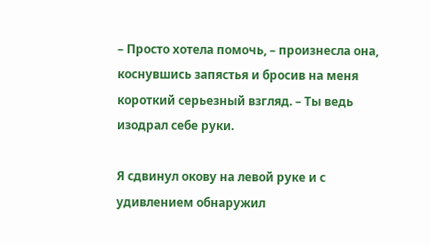– Просто хотела помочь, – произнесла она, коснувшись запястья и бросив на меня короткий серьезный взгляд. – Ты ведь изодрал себе руки.

Я сдвинул окову на левой руке и с удивлением обнаружил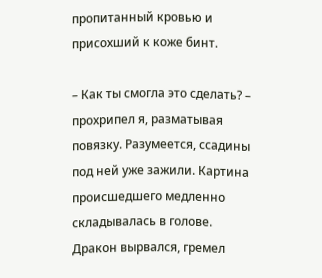пропитанный кровью и присохший к коже бинт.

– Как ты смогла это сделать? – прохрипел я, разматывая повязку. Разумеется, ссадины под ней уже зажили. Картина происшедшего медленно складывалась в голове. Дракон вырвался, гремел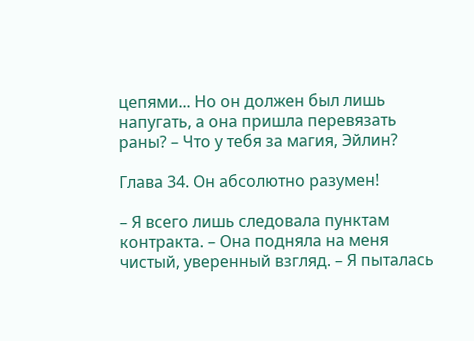цепями... Но он должен был лишь напугать, а она пришла перевязать раны? – Что у тебя за магия, Эйлин?

Глава 34. Он абсолютно разумен!

– Я всего лишь следовала пунктам контракта. – Она подняла на меня чистый, уверенный взгляд. – Я пыталась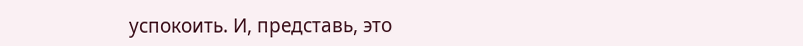успокоить. И, представь, это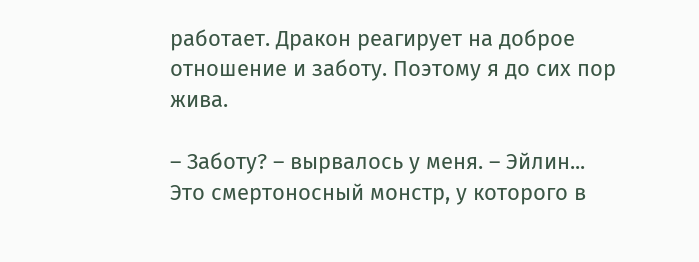работает. Дракон реагирует на доброе отношение и заботу. Поэтому я до сих пор жива.

– Заботу? – вырвалось у меня. – Эйлин... Это смертоносный монстр, у которого в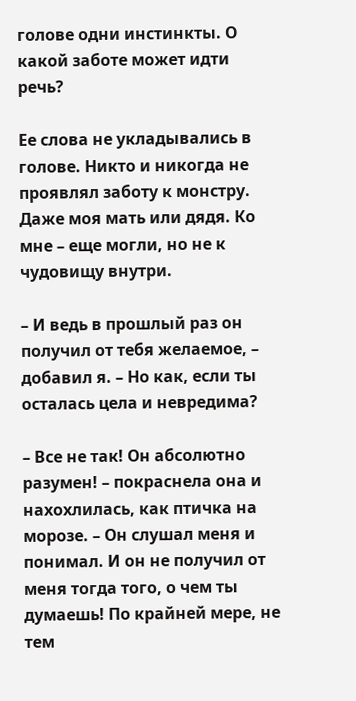голове одни инстинкты. О какой заботе может идти речь?

Ее слова не укладывались в голове. Никто и никогда не проявлял заботу к монстру. Даже моя мать или дядя. Ко мне – еще могли, но не к чудовищу внутри.

– И ведь в прошлый раз он получил от тебя желаемое, – добавил я. – Но как, если ты осталась цела и невредима?

– Все не так! Он абсолютно разумен! – покраснела она и нахохлилась, как птичка на морозе. – Он слушал меня и понимал. И он не получил от меня тогда того, о чем ты думаешь! По крайней мере, не тем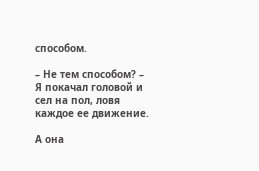способом.

– Не тем способом? – Я покачал головой и сел на пол, ловя каждое ее движение.

А она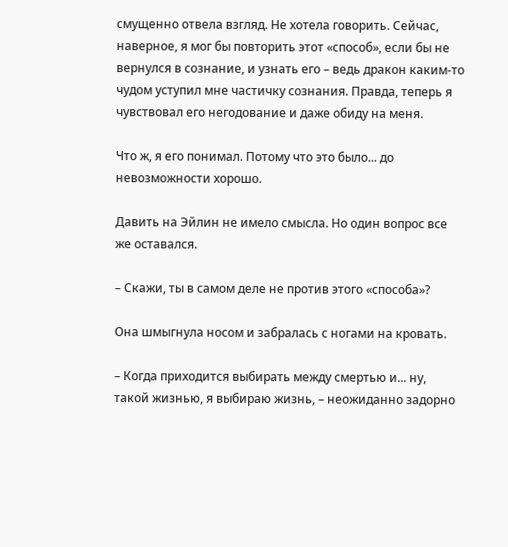смущенно отвела взгляд. Не хотела говорить. Сейчас, наверное, я мог бы повторить этот «способ», если бы не вернулся в сознание, и узнать его – ведь дракон каким-то чудом уступил мне частичку сознания. Правда, теперь я чувствовал его негодование и даже обиду на меня.

Что ж, я его понимал. Потому что это было... до невозможности хорошо.

Давить на Эйлин не имело смысла. Но один вопрос все же оставался.

– Скажи, ты в самом деле не против этого «способа»?

Она шмыгнула носом и забралась с ногами на кровать.

– Когда приходится выбирать между смертью и... ну, такой жизнью, я выбираю жизнь, – неожиданно задорно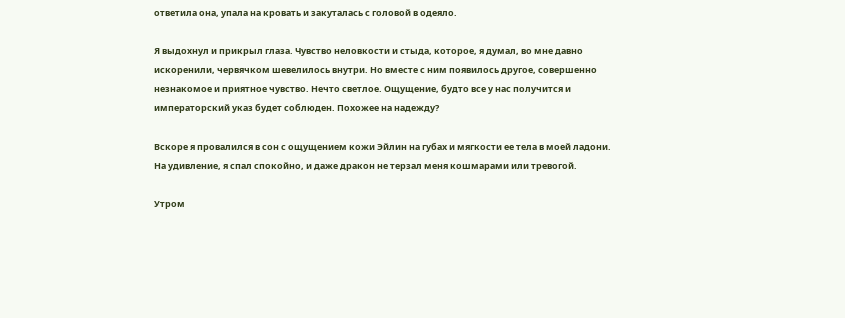ответила она, упала на кровать и закуталась с головой в одеяло.

Я выдохнул и прикрыл глаза. Чувство неловкости и стыда, которое, я думал, во мне давно искоренили, червячком шевелилось внутри. Но вместе с ним появилось другое, совершенно незнакомое и приятное чувство. Нечто светлое. Ощущение, будто все у нас получится и императорский указ будет соблюден. Похожее на надежду?

Вскоре я провалился в сон с ощущением кожи Эйлин на губах и мягкости ее тела в моей ладони. На удивление, я спал спокойно, и даже дракон не терзал меня кошмарами или тревогой.

Утром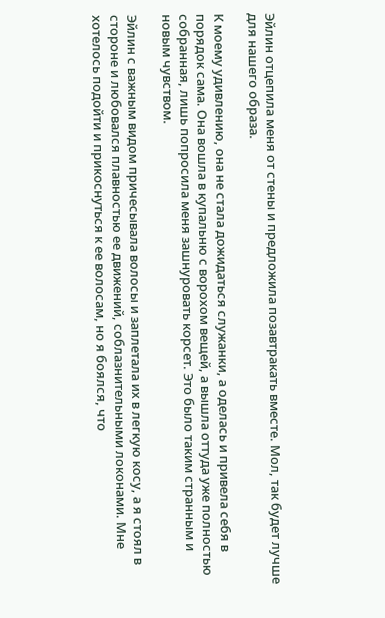Эйлин отцепила меня от стены и предложила позавтракать вместе. Мол, так будет лучше для нашего образа.

К моему удивлению, она не стала дожидаться служанки, а оделась и привела себя в порядок сама. Она вошла в купальню с ворохом вещей, а вышла оттуда уже полностью собранная, лишь попросила меня зашнуровать корсет. Это было таким странным и новым чувством.

Эйлин с важным видом причесывала волосы и заплетала их в легкую косу, а я стоял в стороне и любовался плавностью ее движений, соблазнительными локонами. Мне хотелось подойти и прикоснуться к ее волосам, но я боялся, что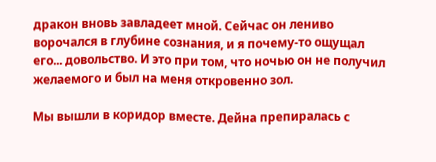дракон вновь завладеет мной. Сейчас он лениво ворочался в глубине сознания, и я почему-то ощущал его... довольство. И это при том, что ночью он не получил желаемого и был на меня откровенно зол.

Мы вышли в коридор вместе. Дейна препиралась с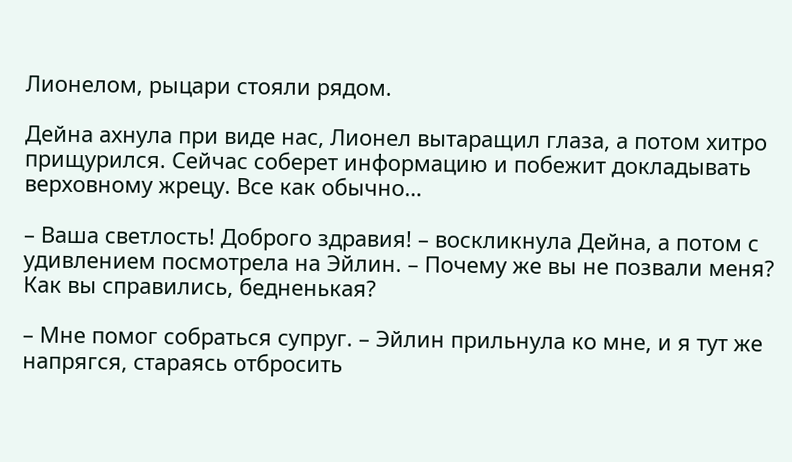Лионелом, рыцари стояли рядом.

Дейна ахнула при виде нас, Лионел вытаращил глаза, а потом хитро прищурился. Сейчас соберет информацию и побежит докладывать верховному жрецу. Все как обычно…

– Ваша светлость! Доброго здравия! – воскликнула Дейна, а потом с удивлением посмотрела на Эйлин. – Почему же вы не позвали меня? Как вы справились, бедненькая?

– Мне помог собраться супруг. – Эйлин прильнула ко мне, и я тут же напрягся, стараясь отбросить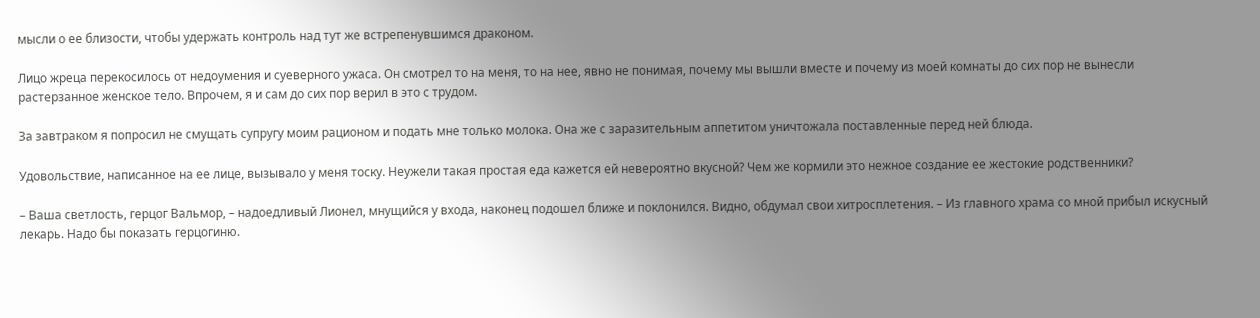мысли о ее близости, чтобы удержать контроль над тут же встрепенувшимся драконом.

Лицо жреца перекосилось от недоумения и суеверного ужаса. Он смотрел то на меня, то на нее, явно не понимая, почему мы вышли вместе и почему из моей комнаты до сих пор не вынесли растерзанное женское тело. Впрочем, я и сам до сих пор верил в это с трудом.

За завтраком я попросил не смущать супругу моим рационом и подать мне только молока. Она же с заразительным аппетитом уничтожала поставленные перед ней блюда.

Удовольствие, написанное на ее лице, вызывало у меня тоску. Неужели такая простая еда кажется ей невероятно вкусной? Чем же кормили это нежное создание ее жестокие родственники?

– Ваша светлость, герцог Вальмор, – надоедливый Лионел, мнущийся у входа, наконец подошел ближе и поклонился. Видно, обдумал свои хитросплетения. – Из главного храма со мной прибыл искусный лекарь. Надо бы показать герцогиню.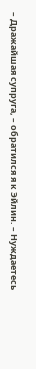– Дражайшая супруга, – обратился я к Эйлин. – Нуждаетесь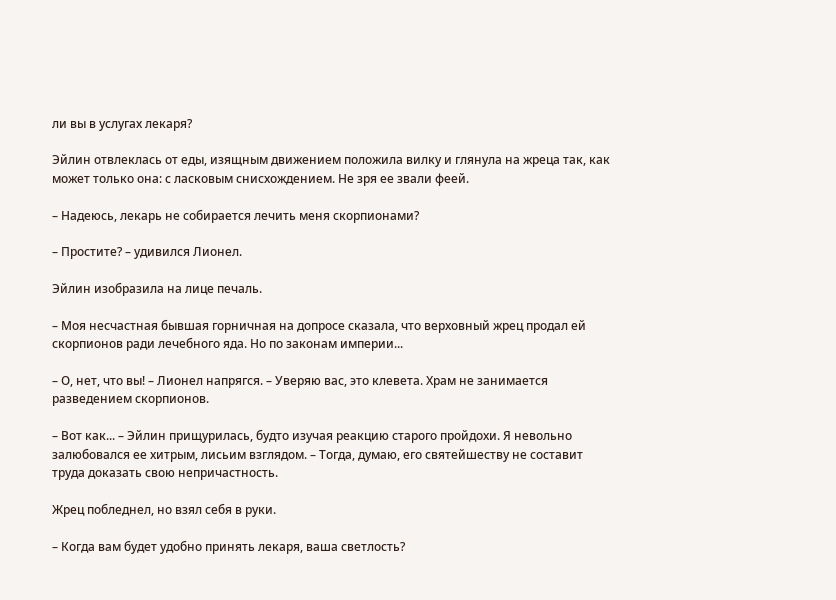ли вы в услугах лекаря?

Эйлин отвлеклась от еды, изящным движением положила вилку и глянула на жреца так, как может только она: с ласковым снисхождением. Не зря ее звали феей.

– Надеюсь, лекарь не собирается лечить меня скорпионами?

– Простите? – удивился Лионел.

Эйлин изобразила на лице печаль.

– Моя несчастная бывшая горничная на допросе сказала, что верховный жрец продал ей скорпионов ради лечебного яда. Но по законам империи...

– О, нет, что вы! – Лионел напрягся. – Уверяю вас, это клевета. Храм не занимается разведением скорпионов.

– Вот как... – Эйлин прищурилась, будто изучая реакцию старого пройдохи. Я невольно залюбовался ее хитрым, лисьим взглядом. – Тогда, думаю, его святейшеству не составит труда доказать свою непричастность.

Жрец побледнел, но взял себя в руки.

– Когда вам будет удобно принять лекаря, ваша светлость?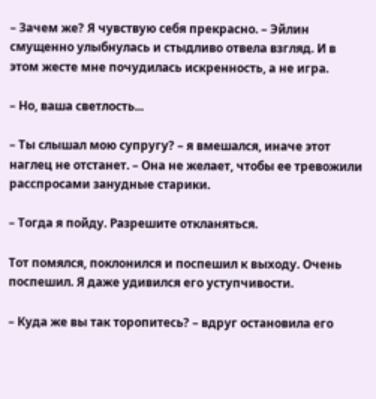– Зачем же? Я чувствую себя прекрасно. – Эйлин смущенно улыбнулась и стыдливо отвела взгляд. И в этом жесте мне почудилась искренность, а не игра.

– Но, ваша светлость...

– Ты слышал мою супругу? – я вмешался, иначе этот наглец не отстанет. – Она не желает, чтобы ее тревожили расспросами занудные старики.

– Тогда я пойду. Разрешите откланяться.

Тот помялся, поклонился и поспешил к выходу. Очень поспешил. Я даже удивился его уступчивости.

– Куда же вы так торопитесь? – вдруг остановила его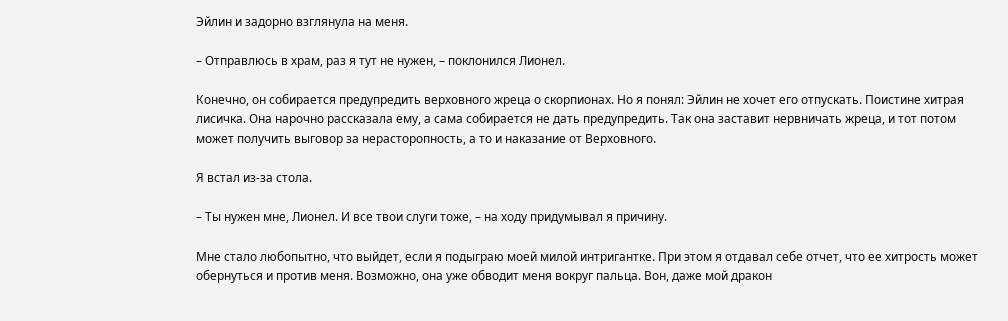Эйлин и задорно взглянула на меня.

– Отправлюсь в храм, раз я тут не нужен, – поклонился Лионел.

Конечно, он собирается предупредить верховного жреца о скорпионах. Но я понял: Эйлин не хочет его отпускать. Поистине хитрая лисичка. Она нарочно рассказала ему, а сама собирается не дать предупредить. Так она заставит нервничать жреца, и тот потом может получить выговор за нерасторопность, а то и наказание от Верховного.

Я встал из-за стола.

– Ты нужен мне, Лионел. И все твои слуги тоже, – на ходу придумывал я причину.

Мне стало любопытно, что выйдет, если я подыграю моей милой интригантке. При этом я отдавал себе отчет, что ее хитрость может обернуться и против меня. Возможно, она уже обводит меня вокруг пальца. Вон, даже мой дракон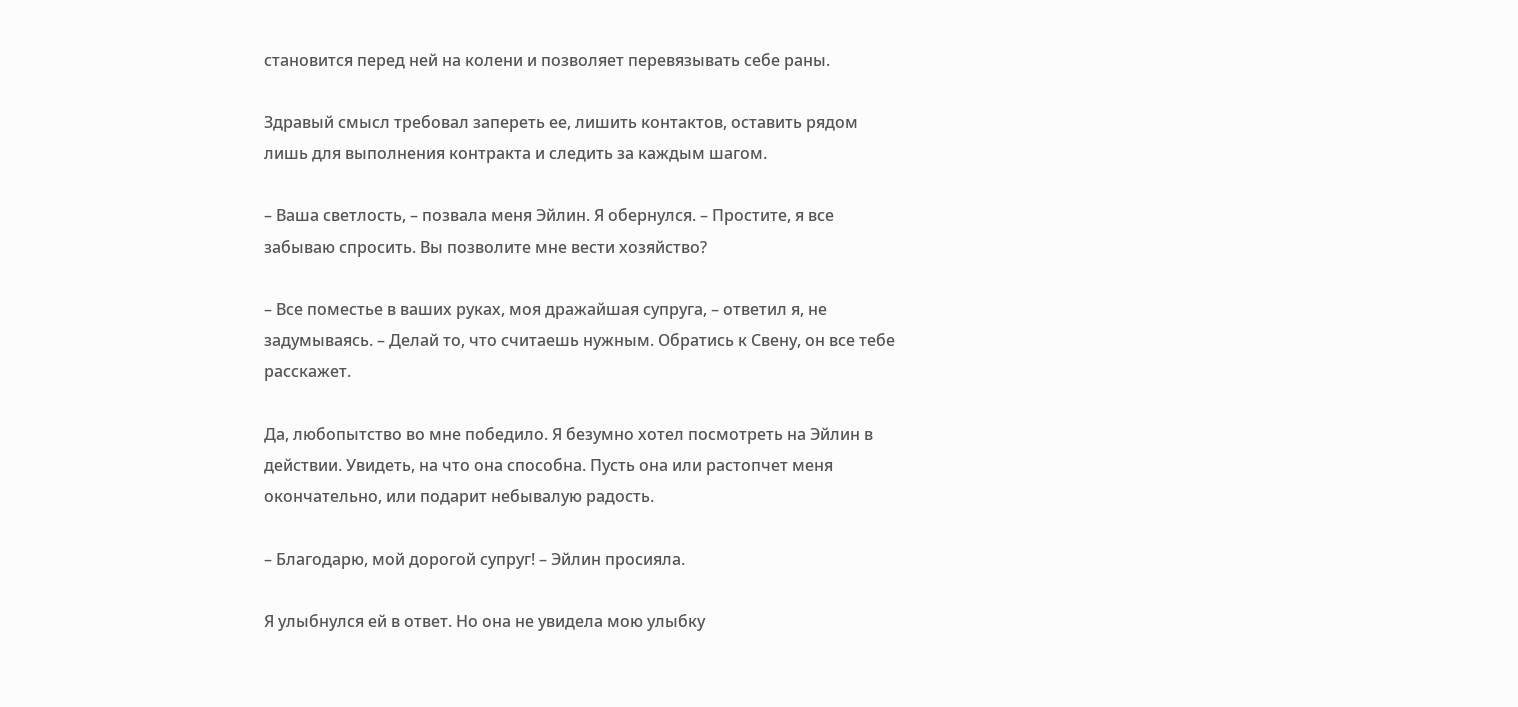становится перед ней на колени и позволяет перевязывать себе раны.

Здравый смысл требовал запереть ее, лишить контактов, оставить рядом лишь для выполнения контракта и следить за каждым шагом.

– Ваша светлость, – позвала меня Эйлин. Я обернулся. – Простите, я все забываю спросить. Вы позволите мне вести хозяйство?

– Все поместье в ваших руках, моя дражайшая супруга, – ответил я, не задумываясь. – Делай то, что считаешь нужным. Обратись к Свену, он все тебе расскажет.

Да, любопытство во мне победило. Я безумно хотел посмотреть на Эйлин в действии. Увидеть, на что она способна. Пусть она или растопчет меня окончательно, или подарит небывалую радость.

– Благодарю, мой дорогой супруг! – Эйлин просияла.

Я улыбнулся ей в ответ. Но она не увидела мою улыбку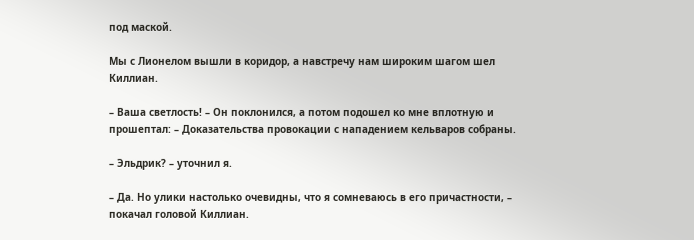под маской.

Мы с Лионелом вышли в коридор, а навстречу нам широким шагом шел Киллиан.

– Ваша светлость! – Он поклонился, а потом подошел ко мне вплотную и прошептал: – Доказательства провокации с нападением кельваров собраны.

– Эльдрик? – уточнил я.

– Да. Но улики настолько очевидны, что я сомневаюсь в его причастности, – покачал головой Киллиан.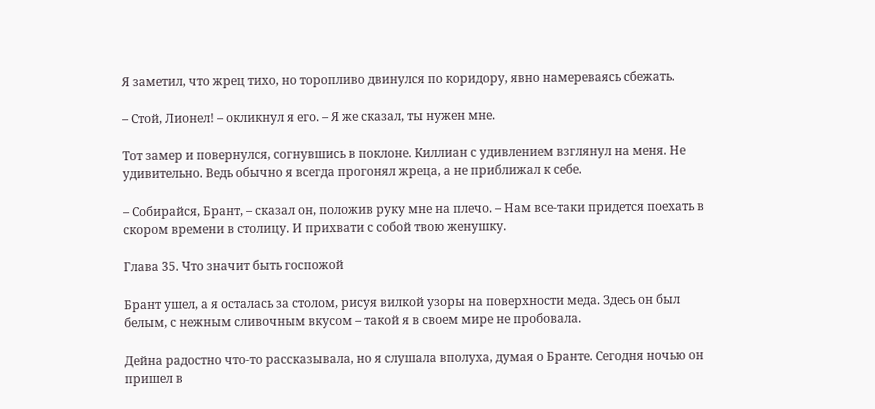Я заметил, что жрец тихо, но торопливо двинулся по коридору, явно намереваясь сбежать.

– Стой, Лионел! – окликнул я его. – Я же сказал, ты нужен мне.

Тот замер и повернулся, согнувшись в поклоне. Киллиан с удивлением взглянул на меня. Не удивительно. Ведь обычно я всегда прогонял жреца, а не приближал к себе.

– Собирайся, Брант, – сказал он, положив руку мне на плечо. – Нам все-таки придется поехать в скором времени в столицу. И прихвати с собой твою женушку.

Глава 35. Что значит быть госпожой

Брант ушел, а я осталась за столом, рисуя вилкой узоры на поверхности меда. Здесь он был белым, с нежным сливочным вкусом – такой я в своем мире не пробовала.

Дейна радостно что-то рассказывала, но я слушала вполуха, думая о Бранте. Сегодня ночью он пришел в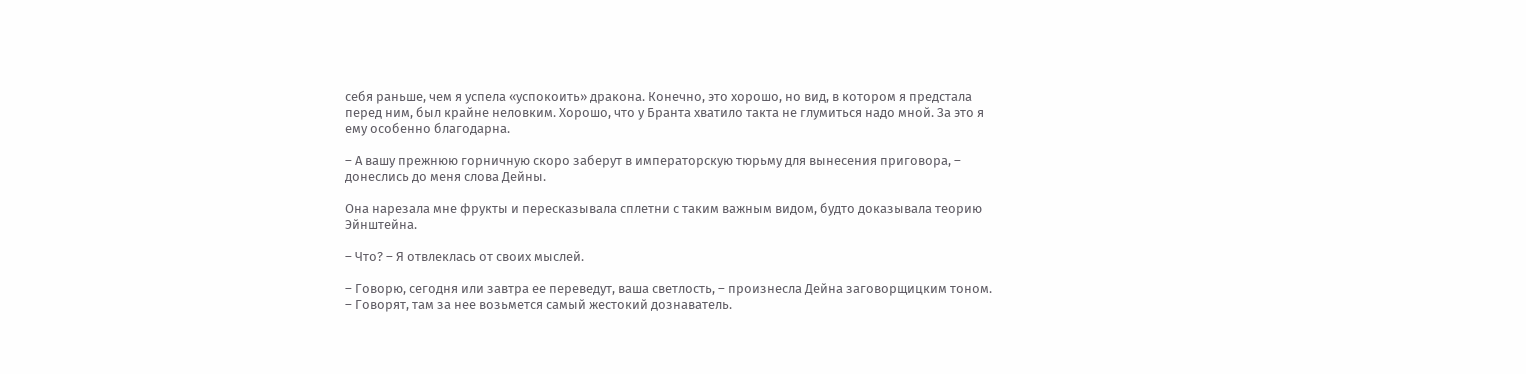себя раньше, чем я успела «успокоить» дракона. Конечно, это хорошо, но вид, в котором я предстала перед ним, был крайне неловким. Хорошо, что у Бранта хватило такта не глумиться надо мной. За это я ему особенно благодарна.

– А вашу прежнюю горничную скоро заберут в императорскую тюрьму для вынесения приговора, – донеслись до меня слова Дейны.

Она нарезала мне фрукты и пересказывала сплетни с таким важным видом, будто доказывала теорию Эйнштейна.

– Что? – Я отвлеклась от своих мыслей.

– Говорю, сегодня или завтра ее переведут, ваша светлость, – произнесла Дейна заговорщицким тоном. – Говорят, там за нее возьмется самый жестокий дознаватель.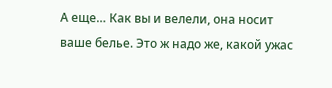А еще… Как вы и велели, она носит ваше белье. Это ж надо же, какой ужас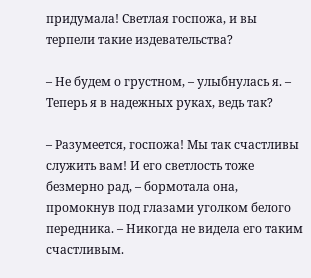придумала! Светлая госпожа, и вы терпели такие издевательства?

– Не будем о грустном, – улыбнулась я. – Теперь я в надежных руках, ведь так?

– Разумеется, госпожа! Мы так счастливы служить вам! И его светлость тоже безмерно рад, – бормотала она, промокнув под глазами уголком белого передника. – Никогда не видела его таким счастливым.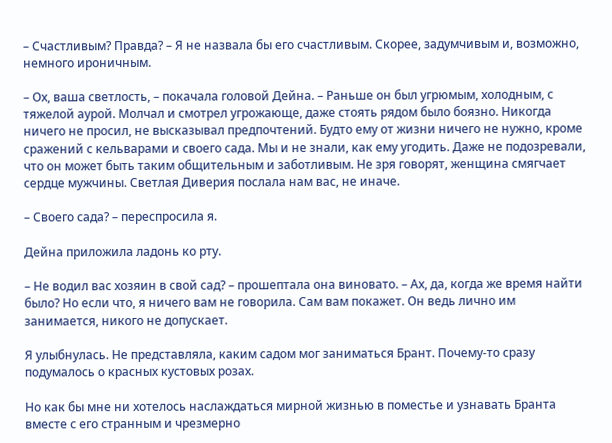– Счастливым? Правда? – Я не назвала бы его счастливым. Скорее, задумчивым и, возможно, немного ироничным.

– Ох, ваша светлость, – покачала головой Дейна. – Раньше он был угрюмым, холодным, с тяжелой аурой. Молчал и смотрел угрожающе, даже стоять рядом было боязно. Никогда ничего не просил, не высказывал предпочтений. Будто ему от жизни ничего не нужно, кроме сражений с кельварами и своего сада. Мы и не знали, как ему угодить. Даже не подозревали, что он может быть таким общительным и заботливым. Не зря говорят, женщина смягчает сердце мужчины. Светлая Диверия послала нам вас, не иначе.

– Своего сада? – переспросила я.

Дейна приложила ладонь ко рту.

– Не водил вас хозяин в свой сад? – прошептала она виновато. – Ах, да, когда же время найти было? Но если что, я ничего вам не говорила. Сам вам покажет. Он ведь лично им занимается, никого не допускает.

Я улыбнулась. Не представляла, каким садом мог заниматься Брант. Почему-то сразу подумалось о красных кустовых розах.

Но как бы мне ни хотелось наслаждаться мирной жизнью в поместье и узнавать Бранта вместе с его странным и чрезмерно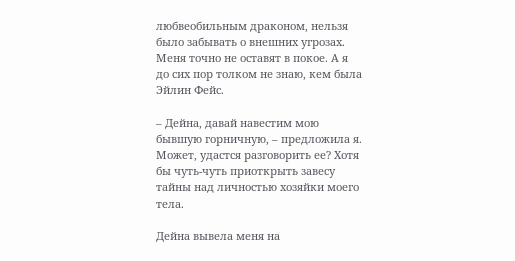любвеобильным драконом, нельзя было забывать о внешних угрозах. Меня точно не оставят в покое. А я до сих пор толком не знаю, кем была Эйлин Фейс.

– Дейна, давай навестим мою бывшую горничную, – предложила я. Может, удастся разговорить ее? Хотя бы чуть-чуть приоткрыть завесу тайны над личностью хозяйки моего тела.

Дейна вывела меня на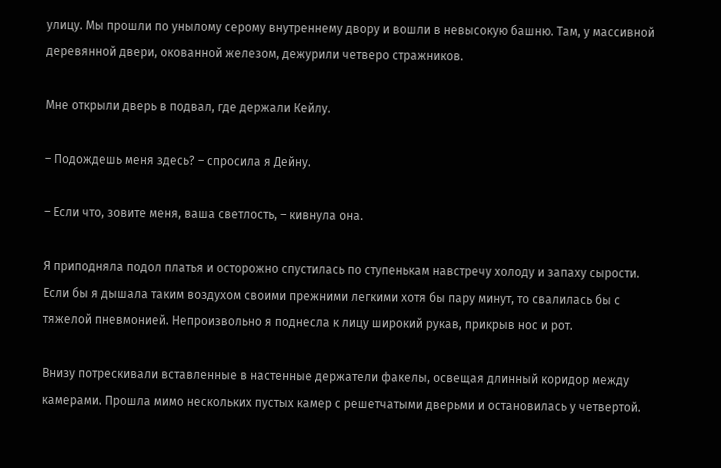улицу. Мы прошли по унылому серому внутреннему двору и вошли в невысокую башню. Там, у массивной деревянной двери, окованной железом, дежурили четверо стражников.

Мне открыли дверь в подвал, где держали Кейлу.

– Подождешь меня здесь? – спросила я Дейну.

– Если что, зовите меня, ваша светлость, – кивнула она.

Я приподняла подол платья и осторожно спустилась по ступенькам навстречу холоду и запаху сырости. Если бы я дышала таким воздухом своими прежними легкими хотя бы пару минут, то свалилась бы с тяжелой пневмонией. Непроизвольно я поднесла к лицу широкий рукав, прикрыв нос и рот.

Внизу потрескивали вставленные в настенные держатели факелы, освещая длинный коридор между камерами. Прошла мимо нескольких пустых камер с решетчатыми дверьми и остановилась у четвертой.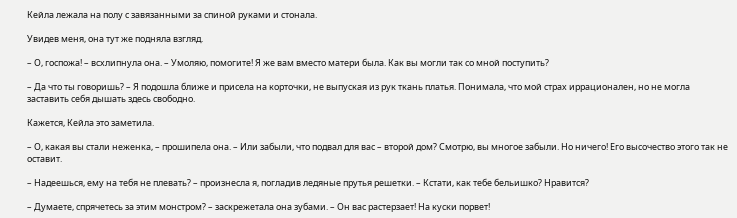Кейла лежала на полу с завязанными за спиной руками и стонала.

Увидев меня, она тут же подняла взгляд.

– О, госпожа! – всхлипнула она. – Умоляю, помогите! Я же вам вместо матери была. Как вы могли так со мной поступить?

– Да что ты говоришь? – Я подошла ближе и присела на корточки, не выпуская из рук ткань платья. Понимала, что мой страх иррационален, но не могла заставить себя дышать здесь свободно.

Кажется, Кейла это заметила.

– О, какая вы стали неженка, – прошипела она. – Или забыли, что подвал для вас – второй дом? Смотрю, вы многое забыли. Но ничего! Его высочество этого так не оставит.

– Надеешься, ему на тебя не плевать? – произнесла я, погладив ледяные прутья решетки. – Кстати, как тебе бельишко? Нравится?

– Думаете, спрячетесь за этим монстром? – заскрежетала она зубами. – Он вас растерзает! На куски порвет!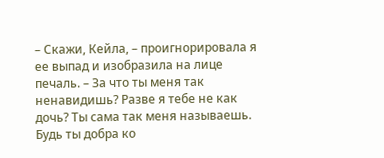– Скажи, Кейла, – проигнорировала я ее выпад и изобразила на лице печаль. – За что ты меня так ненавидишь? Разве я тебе не как дочь? Ты сама так меня называешь. Будь ты добра ко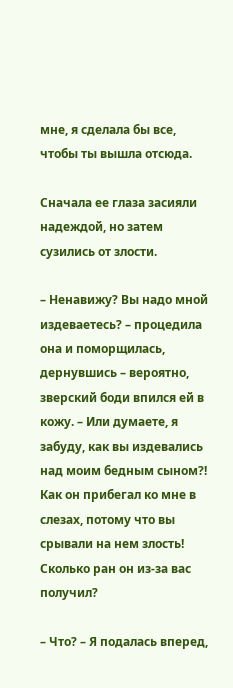мне, я сделала бы все, чтобы ты вышла отсюда.

Сначала ее глаза засияли надеждой, но затем сузились от злости.

– Ненавижу? Вы надо мной издеваетесь? – процедила она и поморщилась, дернувшись – вероятно, зверский боди впился ей в кожу. – Или думаете, я забуду, как вы издевались над моим бедным сыном?! Как он прибегал ко мне в слезах, потому что вы срывали на нем злость! Сколько ран он из-за вас получил?

– Что? – Я подалась вперед,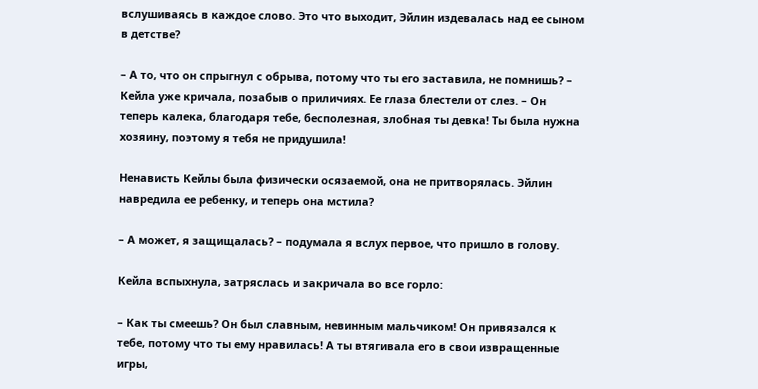вслушиваясь в каждое слово. Это что выходит, Эйлин издевалась над ее сыном в детстве?

– А то, что он спрыгнул с обрыва, потому что ты его заставила, не помнишь? – Кейла уже кричала, позабыв о приличиях. Ее глаза блестели от слез. – Он теперь калека, благодаря тебе, бесполезная, злобная ты девка! Ты была нужна хозяину, поэтому я тебя не придушила!

Ненависть Кейлы была физически осязаемой, она не притворялась. Эйлин навредила ее ребенку, и теперь она мстила?

– А может, я защищалась? – подумала я вслух первое, что пришло в голову.

Кейла вспыхнула, затряслась и закричала во все горло:

– Как ты смеешь? Он был славным, невинным мальчиком! Он привязался к тебе, потому что ты ему нравилась! А ты втягивала его в свои извращенные игры,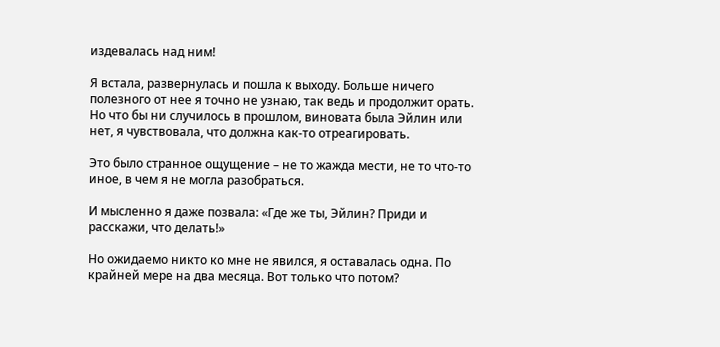издевалась над ним!

Я встала, развернулась и пошла к выходу. Больше ничего полезного от нее я точно не узнаю, так ведь и продолжит орать. Но что бы ни случилось в прошлом, виновата была Эйлин или нет, я чувствовала, что должна как-то отреагировать.

Это было странное ощущение – не то жажда мести, не то что-то иное, в чем я не могла разобраться.

И мысленно я даже позвала: «Где же ты, Эйлин? Приди и расскажи, что делать!»

Но ожидаемо никто ко мне не явился, я оставалась одна. По крайней мере на два месяца. Вот только что потом?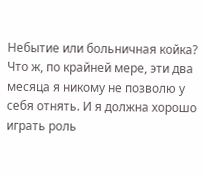Небытие или больничная койка? Что ж, по крайней мере, эти два месяца я никому не позволю у себя отнять. И я должна хорошо играть роль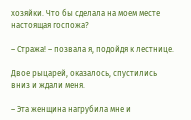хозяйки. Что бы сделала на моем месте настоящая госпожа?

– Стража! – позвала я, подойдя к лестнице.

Двое рыцарей, оказалось, спустились вниз и ждали меня.

– Эта женщина нагрубила мне и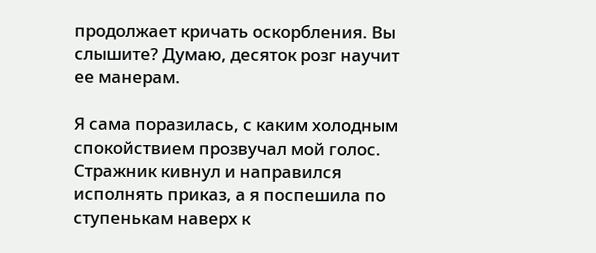продолжает кричать оскорбления. Вы слышите? Думаю, десяток розг научит ее манерам.

Я сама поразилась, с каким холодным спокойствием прозвучал мой голос. Стражник кивнул и направился исполнять приказ, а я поспешила по ступенькам наверх к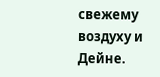свежему воздуху и Дейне.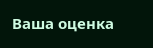Ваша оценка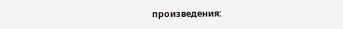произведения: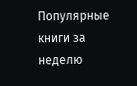Популярные книги за неделю